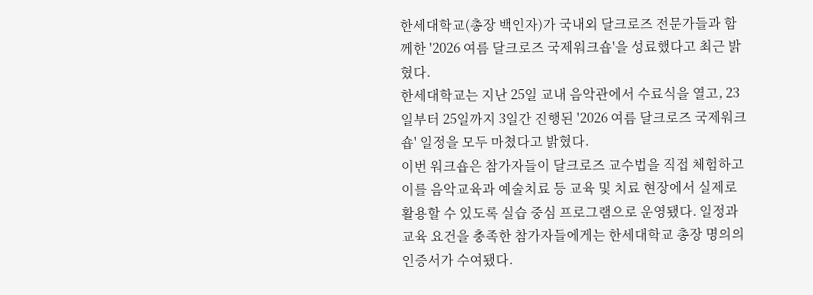한세대학교(총장 백인자)가 국내외 달크로즈 전문가들과 함께한 '2026 여름 달크로즈 국제워크숍'을 성료했다고 최근 밝혔다.
한세대학교는 지난 25일 교내 음악관에서 수료식을 열고, 23일부터 25일까지 3일간 진행된 '2026 여름 달크로즈 국제워크숍' 일정을 모두 마쳤다고 밝혔다.
이번 워크숍은 참가자들이 달크로즈 교수법을 직접 체험하고 이를 음악교육과 예술치료 등 교육 및 치료 현장에서 실제로 활용할 수 있도록 실습 중심 프로그램으로 운영됐다. 일정과 교육 요건을 충족한 참가자들에게는 한세대학교 총장 명의의 인증서가 수여됐다.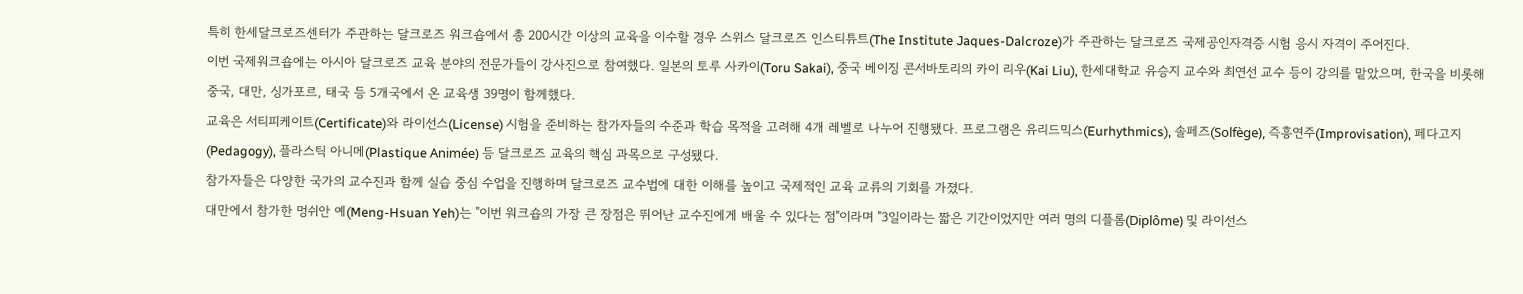특히 한세달크로즈센터가 주관하는 달크로즈 워크숍에서 총 200시간 이상의 교육을 이수할 경우 스위스 달크로즈 인스티튜트(The Institute Jaques-Dalcroze)가 주관하는 달크로즈 국제공인자격증 시험 응시 자격이 주어진다.
이번 국제워크숍에는 아시아 달크로즈 교육 분야의 전문가들이 강사진으로 참여했다. 일본의 토루 사카이(Toru Sakai), 중국 베이징 콘서바토리의 카이 리우(Kai Liu), 한세대학교 유승지 교수와 최연선 교수 등이 강의를 맡았으며, 한국을 비롯해 중국, 대만, 싱가포르, 태국 등 5개국에서 온 교육생 39명이 함께했다.
교육은 서티피케이트(Certificate)와 라이선스(License) 시험을 준비하는 참가자들의 수준과 학습 목적을 고려해 4개 레벨로 나누어 진행됐다. 프로그램은 유리드믹스(Eurhythmics), 솔페즈(Solfège), 즉흥연주(Improvisation), 페다고지(Pedagogy), 플라스틱 아니메(Plastique Animée) 등 달크로즈 교육의 핵심 과목으로 구성됐다.
참가자들은 다양한 국가의 교수진과 함께 실습 중심 수업을 진행하며 달크로즈 교수법에 대한 이해를 높이고 국제적인 교육 교류의 기회를 가졌다.
대만에서 참가한 멍쉬안 예(Meng-Hsuan Yeh)는 "이번 워크숍의 가장 큰 장점은 뛰어난 교수진에게 배울 수 있다는 점"이라며 "3일이라는 짧은 기간이었지만 여러 명의 디플롬(Diplôme) 및 라이선스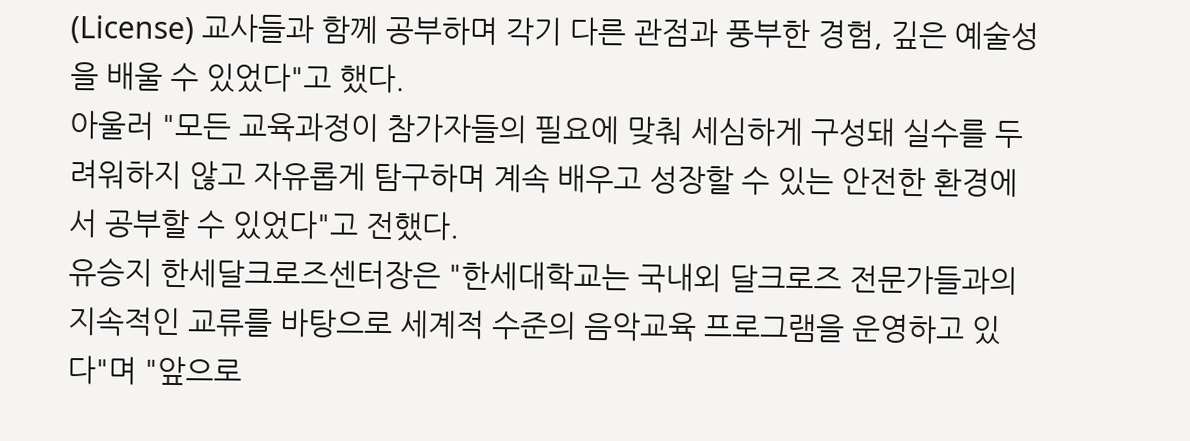(License) 교사들과 함께 공부하며 각기 다른 관점과 풍부한 경험, 깊은 예술성을 배울 수 있었다"고 했다.
아울러 "모든 교육과정이 참가자들의 필요에 맞춰 세심하게 구성돼 실수를 두려워하지 않고 자유롭게 탐구하며 계속 배우고 성장할 수 있는 안전한 환경에서 공부할 수 있었다"고 전했다.
유승지 한세달크로즈센터장은 "한세대학교는 국내외 달크로즈 전문가들과의 지속적인 교류를 바탕으로 세계적 수준의 음악교육 프로그램을 운영하고 있다"며 "앞으로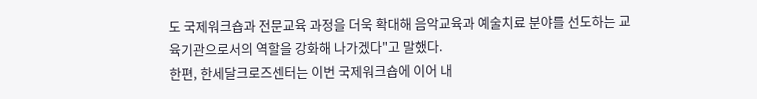도 국제워크숍과 전문교육 과정을 더욱 확대해 음악교육과 예술치료 분야를 선도하는 교육기관으로서의 역할을 강화해 나가겠다"고 말했다.
한편, 한세달크로즈센터는 이번 국제워크숍에 이어 내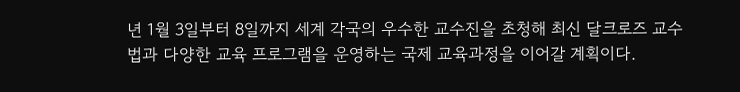년 1월 3일부터 8일까지 세계 각국의 우수한 교수진을 초청해 최신 달크로즈 교수법과 다양한 교육 프로그램을 운영하는 국제 교육과정을 이어갈 계획이다.